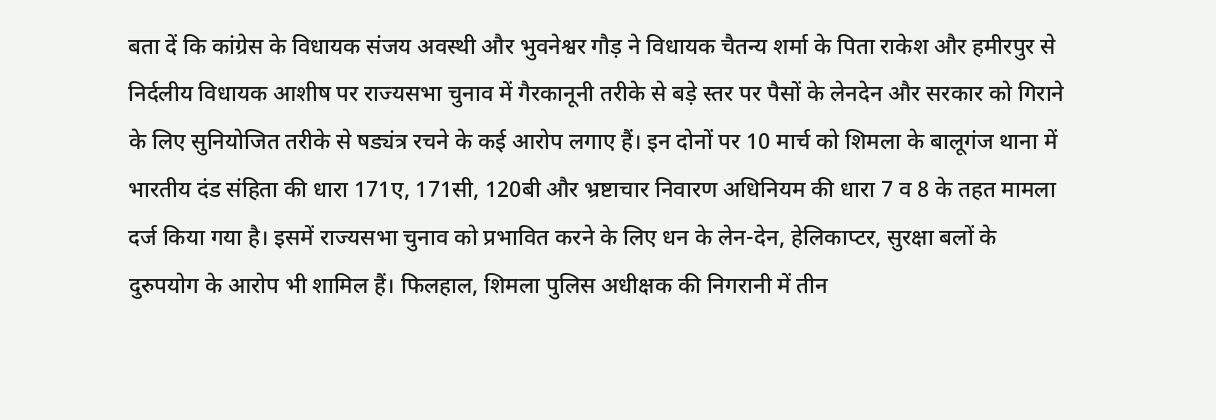बता दें कि कांग्रेस के विधायक संजय अवस्थी और भुवनेश्वर गौड़ ने विधायक चैतन्य शर्मा के पिता राकेश और हमीरपुर से निर्दलीय विधायक आशीष पर राज्यसभा चुनाव में गैरकानूनी तरीके से बड़े स्तर पर पैसों के लेनदेन और सरकार को गिराने के लिए सुनियोजित तरीके से षड्यंत्र रचने के कई आरोप लगाए हैं। इन दोनों पर 10 मार्च को शिमला के बालूगंज थाना में भारतीय दंड संहिता की धारा 171ए, 171सी, 120बी और भ्रष्टाचार निवारण अधिनियम की धारा 7 व 8 के तहत मामला दर्ज किया गया है। इसमें राज्यसभा चुनाव को प्रभावित करने के लिए धन के लेन-देन, हेलिकाप्टर, सुरक्षा बलों के दुरुपयोग के आरोप भी शामिल हैं। फिलहाल, शिमला पुलिस अधीक्षक की निगरानी में तीन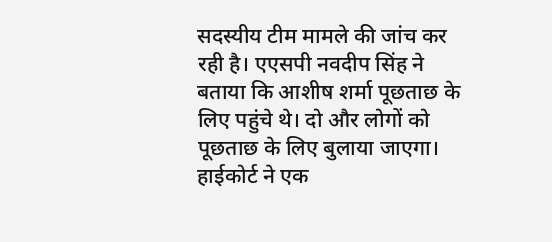सदस्यीय टीम मामले की जांच कर रही है। एएसपी नवदीप सिंह ने बताया कि आशीष शर्मा पूछताछ के लिए पहुंचे थे। दो और लोगों को पूछताछ के लिए बुलाया जाएगा।
हाईकोर्ट ने एक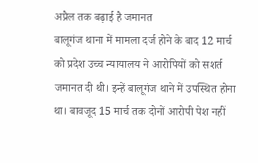अप्रैल तक बढ़ाई है जमानत
बालूगंज थाना में मामला दर्ज होने के बाद 12 मार्च को प्रदेश उच्च न्यायालय ने आरोपियों को सशर्त जमानत दी थी। इन्हें बालूगंज थाने में उपस्थित होना था। बावजूद 15 मार्च तक दोनों आरोपी पेश नहीं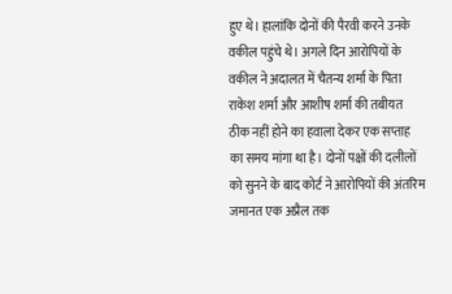हुए थे। हालांकि दोनों की पैरवी करने उनके वकील पहुंचे थे। अगले दिन आरोपियों के वकील ने अदालत में चैतन्य शर्मा के पिता राकेश शर्मा और आशीष शर्मा की तबीयत ठीक नहीं होने का हवाला देकर एक सप्ताह का समय मांगा था है। दोनों पक्षों की दलीलों को सुनने के बाद कोर्ट ने आरोपियों की अंतरिम जमानत एक अप्रैल तक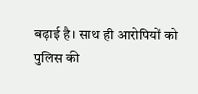बढ़ाई है। साथ ही आरोपियों को पुलिस की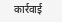कार्रवाई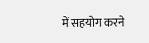में सहयोग करने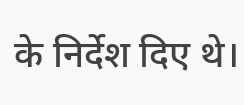के निर्देश दिए थे।